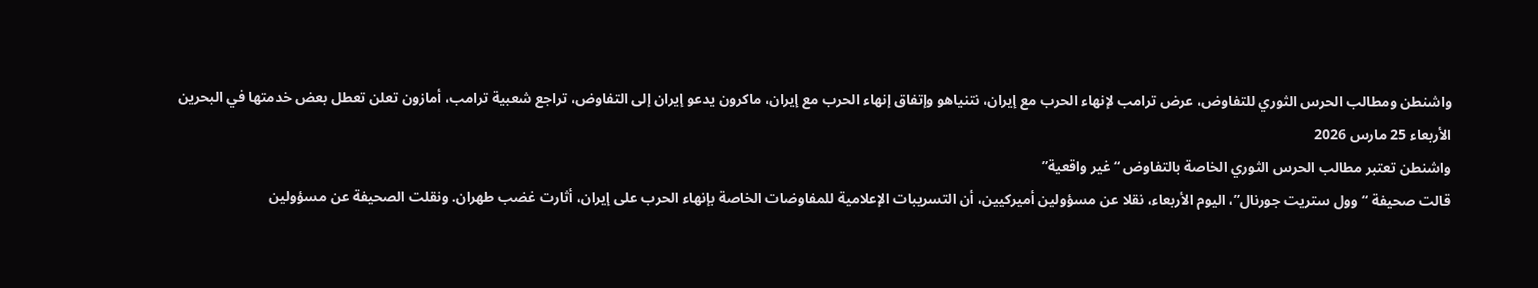واشنطن ومطالب الحرس الثوري للتفاوض، عرض ترامب لإنهاء الحرب مع إيران، نتنياهو وإتفاق إنهاء الحرب مع إيران، ماكرون يدعو إيران إلى التفاوض، تراجع شعبية ترامب، أمازون تعلن تعطل بعض خدمتها في البحرين
الأربعاء 25 مارس 2026
واشنطن تعتبر مطالب الحرس الثوري الخاصة بالتفاوض “غير واقعية”
قالت صحيفة “وول ستريت جورنال”، اليوم الأربعاء، نقلا عن مسؤولين أميركيين، أن التسريبات الإعلامية للمفاوضات الخاصة بإنهاء الحرب على إيران، أثارت غضب طهران. ونقلت الصحيفة عن مسؤولين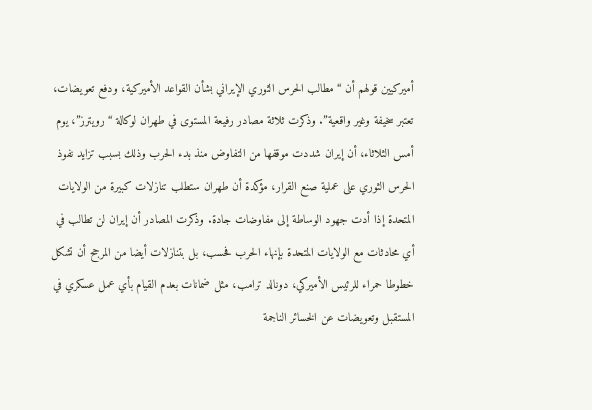أميركيين قولهم أن “مطالب الحرس الثوري الإيراني بشأن القواعد الأميركية، ودفع تعويضات، تعتبر سخيفة وغير واقعية”. وذكرت ثلاثة مصادر رفيعة المستوى في طهران لوكالة “رويترز”، يوم أمس الثلاثاء، أن إيران شددت موقفها من التفاوض منذ بدء الحرب وذلك بسبب تزايد نفوذ الحرس الثوري على عملية صنع القرار، مؤكدة أن طهران ستطلب تنازلات كبيرة من الولايات المتحدة إذا أدت جهود الوساطة إلى مفاوضات جادة. وذكرت المصادر أن إيران لن تطالب في أي محادثات مع الولايات المتحدة بإنهاء الحرب فحسب، بل بتنازلات أيضا من المرجح أن تشكل خطوطا حمراء للرئيس الأميركي، دونالد ترامب، مثل ضمانات بعدم القيام بأي عمل عسكري في المستقبل وتعويضات عن الخسائر الناجمة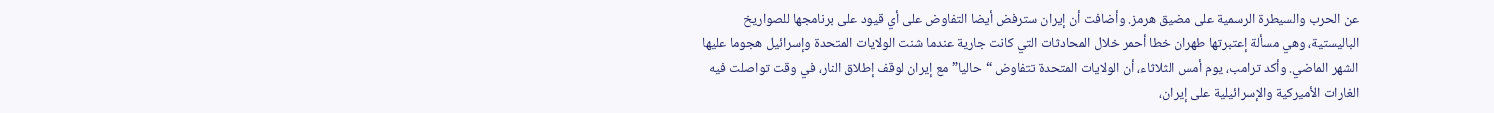عن الحرب والسيطرة الرسمية على مضيق هرمز. وأضافت أن إيران سترفض أيضا التفاوض على أي قيود على برنامجها للصواريخ الباليستية، وهي مسألة إعتبرتها طهران خطا أحمر خلال المحادثات التي كانت جارية عندما شنت الولايات المتحدة وإسرائيل هجوما عليها الشهر الماضي. وأكد ترامب، يوم أمس الثلاثاء، أن الولايات المتحدة تتفاوض “حاليا” مع إيران لوقف إطلاق النار، في وقت تواصلت فيه الغارات الأميركية والإسرائيلية على إيران،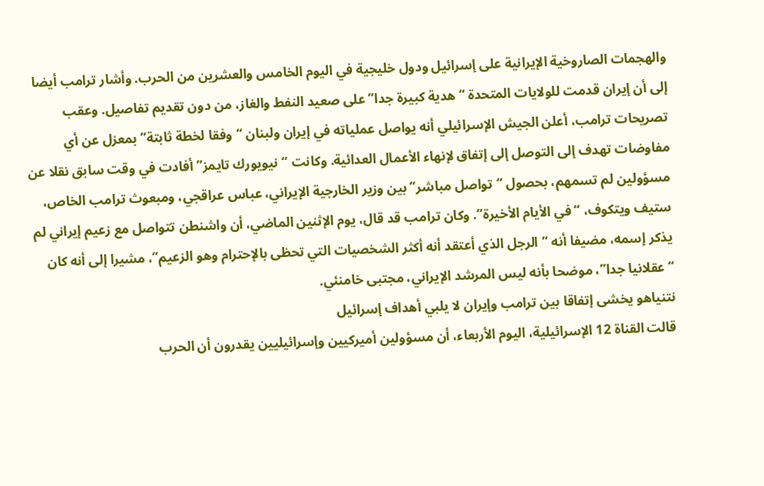والهجمات الصاروخية الإيرانية على إسرائيل ودول خليجية في اليوم الخامس والعشرين من الحرب. وأشار ترامب أيضا إلى أن إيران قدمت للولايات المتحدة “هدية كبيرة جدا” على صعيد النفط والغاز، من دون تقديم تفاصيل. وعقب تصريحات ترامب، أعلن الجيش الإسرائيلي أنه يواصل عملياته في إيران ولبنان “وفقا لخطة ثابتة” بمعزل عن أي مفاوضات تهدف إلى التوصل إلى إتفاق لإنهاء الأعمال العدائية. وكانت “نيويورك تايمز” أفادت في وقت سابق نقلا عن مسؤولين لم تسمهم، بحصول “تواصل مباشر” بين وزير الخارجية الإيراني، عباس عراقجي، ومبعوث ترامب الخاص، ستيف ويتكوف، “في الأيام الأخيرة”. وكان ترامب قد قال، يوم الإثنين الماضي، أن واشنطن تتواصل مع زعيم إيراني لم يذكر إسمه، مضيفا أنه “الرجل الذي أعتقد أنه أكثر الشخصيات التي تحظى بالإحترام وهو الزعيم”، مشيرا إلى أنه كان “عقلانيا جدا”، موضحا بأنه ليس المرشد الإيراني، مجتبى خامنئي.
نتنياهو يخشى إتفاقا بين ترامب وإيران لا يلبي أهداف إسرائيل
قالت القناة 12 الإسرائيلية، اليوم الأربعاء، أن مسؤولين أميركيين وإسرائيليين يقدرون أن الحرب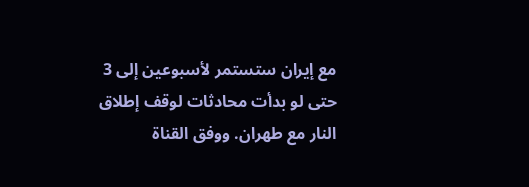مع إيران ستستمر لأسبوعين إلى 3 حتى لو بدأت محادثات لوقف إطلاق النار مع طهران. ووفق القناة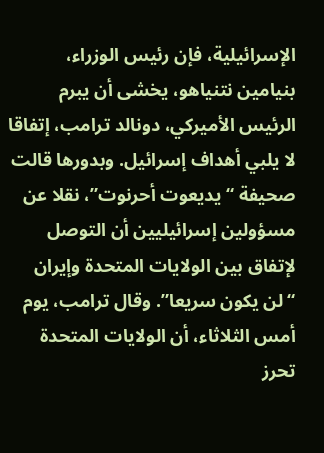الإسرائيلية، فإن رئيس الوزراء، بنيامين نتنياهو، يخشى أن يبرم الرئيس الأميركي، دونالد ترامب، إتفاقا لا يلبي أهداف إسرائيل. وبدورها قالت صحيفة “يديعوت أحرنوت”، نقلا عن مسؤولين إسرائيليين أن التوصل لإتفاق بين الولايات المتحدة وإيران “لن يكون سريعا”. وقال ترامب، يوم أمس الثلاثاء، أن الولايات المتحدة تحرز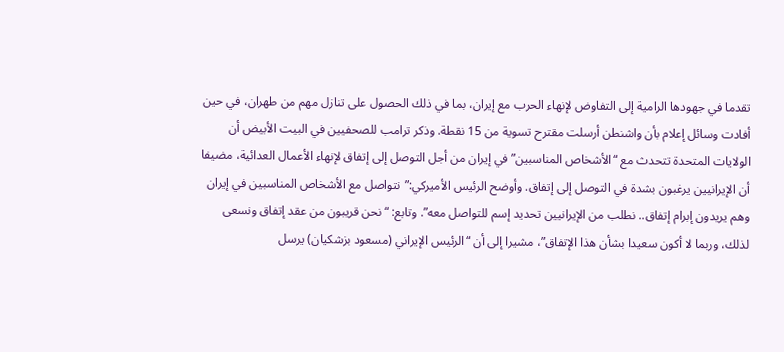تقدما في جهودها الرامية إلى التفاوض لإنهاء الحرب مع إيران، بما في ذلك الحصول على تنازل مهم من طهران، في حين أفادت وسائل إعلام بأن واشنطن أرسلت مقترح تسوية من 15 نقطة. وذكر ترامب للصحفيين في البيت الأبيض أن الولايات المتحدة تتحدث مع “الأشخاص المناسبين” في إيران من أجل التوصل إلى إتفاق لإنهاء الأعمال العدائية، مضيفا أن الإيرانيين يرغبون بشدة في التوصل إلى إتفاق. وأوضح الرئيس الأميركي:”نتواصل مع الأشخاص المناسبين في إيران وهم يريدون إبرام إتفاق.. نطلب من الإيرانيين تحديد إسم للتواصل معه”. وتابع: “نحن قريبون من عقد إتفاق ونسعى لذلك، وربما لا أكون سعيدا بشأن هذا الإتفاق”، مشيرا إلى أن “الرئيس الإيراني (مسعود بزشكيان) يرسل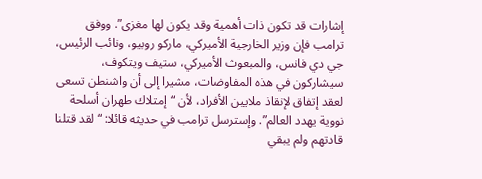إشارات قد تكون ذات أهمية وقد يكون لها مغزى”. ووفق ترامب فإن وزير الخارجية الأميركي، ماركو روبيو، ونائب الرئيس، جي دي فانس، والمبعوث الأميركي، ستيف ويتكوف، سيشاركون في هذه المفاوضات، مشيرا إلى أن واشنطن تسعى لعقد إتفاق لإنقاذ ملايين الأفراد، لأن “إمتلاك طهران أسلحة نووية يهدد العالم”. وإسترسل ترامب في حديثه قائلا: “لقد قتلنا قادتهم ولم يبقي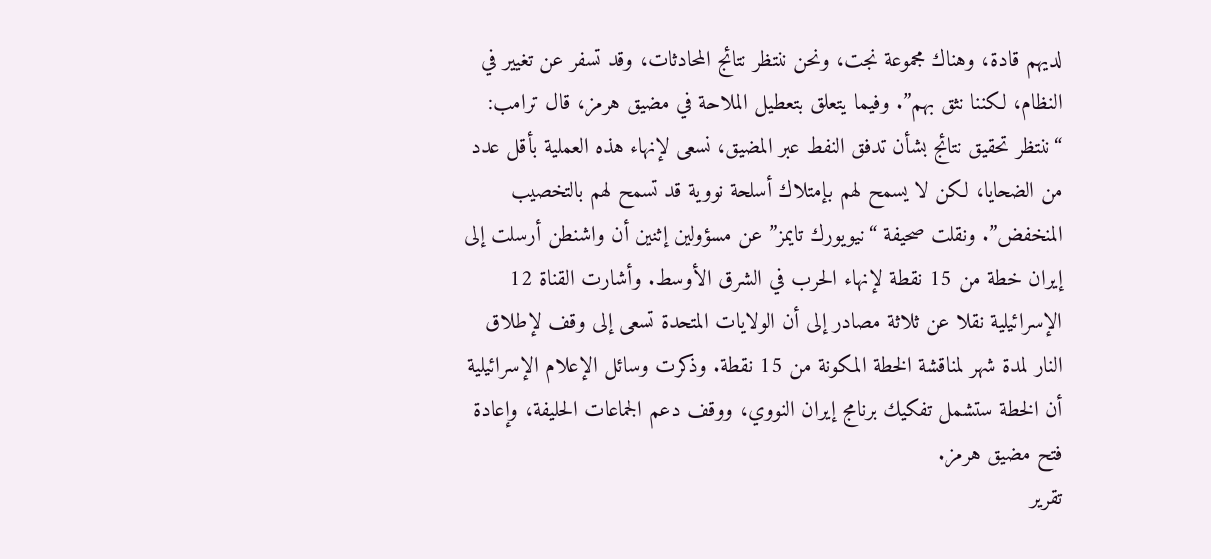لديهم قادة، وهناك مجموعة نجت، ونحن ننتظر نتائج المحادثات، وقد تسفر عن تغيير في النظام، لكننا نثق بهم”. وفيما يتعلق بتعطيل الملاحة في مضيق هرمز، قال ترامب: “ننتظر تحقيق نتائج بشأن تدفق النفط عبر المضيق، نسعى لإنهاء هذه العملية بأقل عدد من الضحايا، لكن لا يسمح لهم بإمتلاك أسلحة نووية قد تسمح لهم بالتخصيب المنخفض”. ونقلت صحيفة “نيويورك تايمز” عن مسؤولين إثنين أن واشنطن أرسلت إلى إيران خطة من 15 نقطة لإنهاء الحرب في الشرق الأوسط. وأشارت القناة 12 الإسرائيلية نقلا عن ثلاثة مصادر إلى أن الولايات المتحدة تسعى إلى وقف لإطلاق النار لمدة شهر لمناقشة الخطة المكونة من 15 نقطة. وذكرت وسائل الإعلام الإسرائيلية أن الخطة ستشمل تفكيك برنامج إيران النووي، ووقف دعم الجماعات الحليفة، وإعادة فتح مضيق هرمز.
تقرير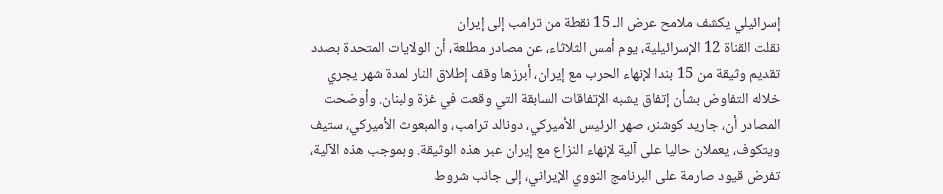إسرائيلي يكشف ملامح عرض الـ 15 نقطة من ترامب إلى إيران
نقلت القناة 12 الإسرائيلية، يوم أمس الثلاثاء، عن مصادر مطلعة، أن الولايات المتحدة بصدد تقديم وثيقة من 15 بندا لإنهاء الحرب مع إيران، أبرزها وقف إطلاق النار لمدة شهر يجري خلاله التفاوض بشأن إتفاق يشبه الإتفاقات السابقة التي وقعت في غزة ولبنان. وأوضحت المصادر أن، جاريد كوشنر، صهر الرئيس الأميركي، دونالد ترامب، والمبعوث الأميركي، ستيف ويتكوف، يعملان حاليا على آلية لإنهاء النزاع مع إيران عبر هذه الوثيقة. وبموجب هذه الآلية، تفرض قيود صارمة على البرنامج النووي الإيراني، إلى جانب شروط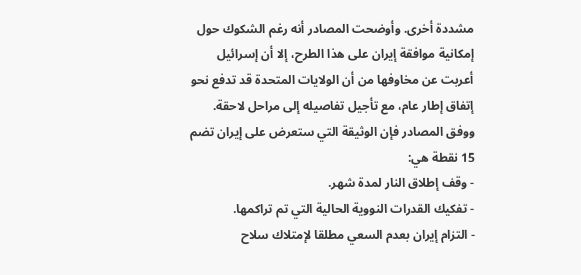مشددة أخرى. وأوضحت المصادر أنه رغم الشكوك حول إمكانية موافقة إيران على هذا الطرح، إلا أن إسرائيل أعربت عن مخاوفها من أن الولايات المتحدة قد تدفع نحو إتفاق إطار عام، مع تأجيل تفاصيله إلى مراحل لاحقة. ووفق المصادر فإن الوثيقة التي ستعرض على إيران تضم 15 نقطة هي:
- وقف إطلاق النار لمدة شهر.
- تفكيك القدرات النووية الحالية التي تم تراكمها.
- التزام إيران بعدم السعي مطلقا لإمتلاك سلاح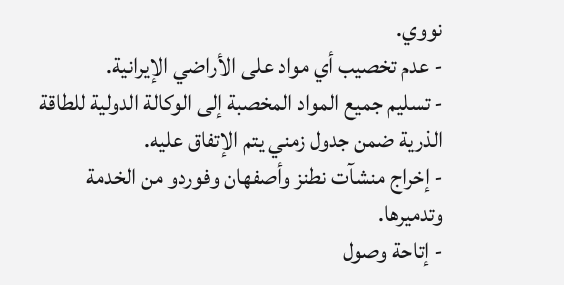نووي.
- عدم تخصيب أي مواد على الأراضي الإيرانية.
- تسليم جميع المواد المخصبة إلى الوكالة الدولية للطاقة الذرية ضمن جدول زمني يتم الإتفاق عليه.
- إخراج منشآت نطنز وأصفهان وفوردو من الخدمة وتدميرها.
- إتاحة وصول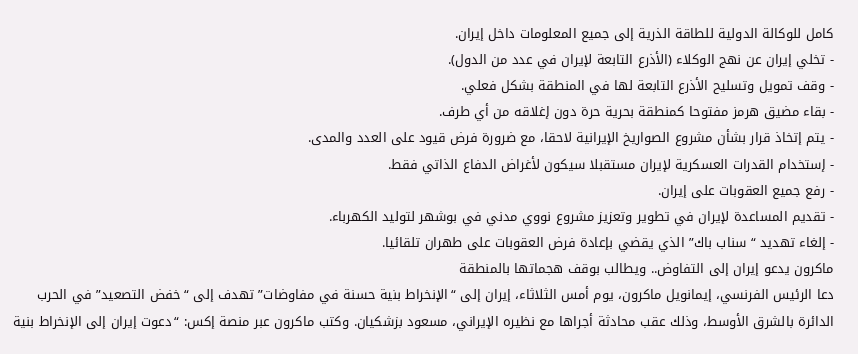كامل للوكالة الدولية للطاقة الذرية إلى جميع المعلومات داخل إيران.
- تخلي إيران عن نهج الوكلاء (الأذرع التابعة لإيران في عدد من الدول).
- وقف تمويل وتسليح الأذرع التابعة لها في المنطقة بشكل فعلي.
- بقاء مضيق هرمز مفتوحا كمنطقة بحرية حرة دون إغلاقه من أي طرف.
- يتم إتخاذ قرار بشأن مشروع الصواريخ الإيرانية لاحقا، مع ضرورة فرض قيود على العدد والمدى.
- إستخدام القدرات العسكرية لإيران مستقبلا سيكون لأغراض الدفاع الذاتي فقط.
- رفع جميع العقوبات على إيران.
- تقديم المساعدة لإيران في تطوير وتعزيز مشروع نووي مدني في بوشهر لتوليد الكهرباء.
- إلغاء تهديد “سناب باك” الذي يقضي بإعادة فرض العقوبات على طهران تلقائيا.
ماكرون يدعو إيران إلى التفاوض.. ويطالب بوقف هجماتها بالمنطقة
دعا الرئيس الفرنسي، إيمانويل ماكرون، يوم أمس الثلاثاء، إيران إلى “الإنخراط بنية حسنة في مفاوضات” تهدف إلى “خفض التصعيد” في الحرب الدائرة بالشرق الأوسط، وذلك عقب محادثة أجراها مع نظيره الإيراني، مسعود بزشكيان. وكتب ماكرون عبر منصة إكس: “دعوت إيران إلى الإنخراط بنية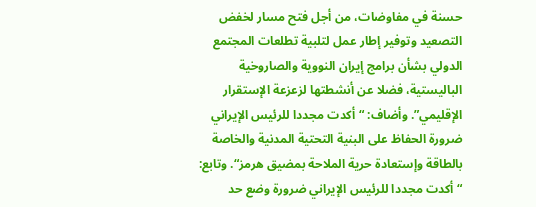حسنة في مفاوضات، من أجل فتح مسار لخفض التصعيد وتوفير إطار عمل لتلبية تطلعات المجتمع الدولي بشأن برامج إيران النووية والصاروخية الباليستية، فضلا عن أنشطتها لزعزعة الإستقرار الإقليمي”. وأضاف: “أكدت مجددا للرئيس الإيراني ضرورة الحفاظ على البنية التحتية المدنية والخاصة بالطاقة وإستعادة حرية الملاحة بمضيق هرمز“. وتابع: “أكدت مجددا للرئيس الإيراني ضرورة وضع حد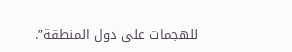للهجمات على دول المنطقة”.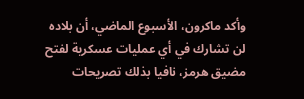وأكد ماكرون، الأسبوع الماضي، أن بلاده لن تشارك في أي عمليات عسكرية لفتح مضيق هرمز، نافيا بذلك تصريحات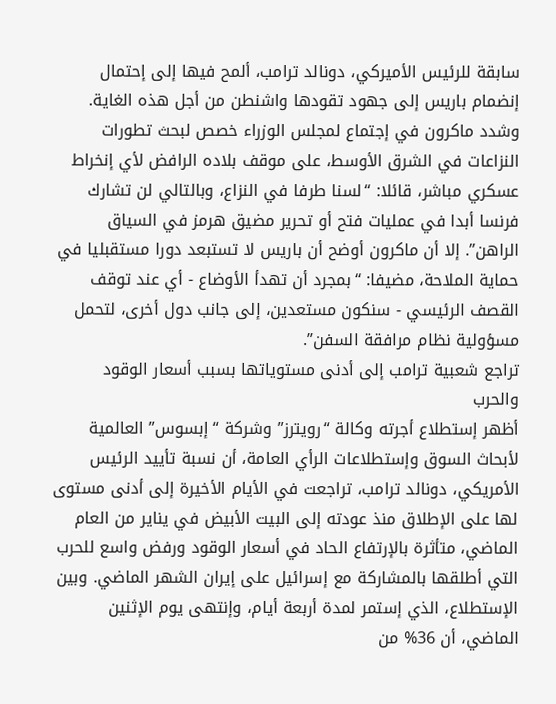سابقة للرئيس الأميركي، دونالد ترامب، ألمح فيها إلى إحتمال إنضمام باريس إلى جهود تقودها واشنطن من أجل هذه الغاية. وشدد ماكرون في إجتماع لمجلس الوزراء خصص لبحث تطورات النزاعات في الشرق الأوسط، على موقف بلاده الرافض لأي إنخراط عسكري مباشر، قائلا: “لسنا طرفا في النزاع، وبالتالي لن تشارك فرنسا أبدا في عمليات فتح أو تحرير مضيق هرمز في السياق الراهن”. إلا أن ماكرون أوضح أن باريس لا تستبعد دورا مستقبليا في حماية الملاحة، مضيفا: “بمجرد أن تهدأ الأوضاع - أي عند توقف القصف الرئيسي - سنكون مستعدين، إلى جانب دول أخرى، لتحمل مسؤولية نظام مرافقة السفن”.
تراجع شعبية ترامب إلى أدنى مستوياتها بسبب أسعار الوقود والحرب
أظهر إستطلاع أجرته وكالة “رويترز” وشركة “إبسوس” العالمية لأبحاث السوق وإستطلاعات الرأي العامة، أن نسبة تأييد الرئيس الأمريكي، دونالد ترامب، تراجعت في الأيام الأخيرة إلى أدنى مستوى لها على الإطلاق منذ عودته إلى البيت الأبيض في يناير من العام الماضي، متأثرة بالإرتفاع الحاد في أسعار الوقود ورفض واسع للحرب التي أطلقها بالمشاركة مع إسرائيل على إيران الشهر الماضي. وبين الإستطلاع، الذي إستمر لمدة أربعة أيام، وإنتهى يوم الإثنين الماضي، أن 36% من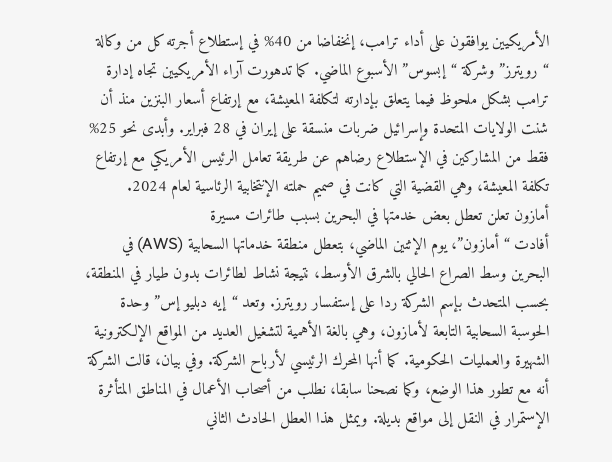الأمريكيين يوافقون على أداء ترامب، إنخفاضا من 40% في إستطلاع أجرته كل من وكالة “رويترز” وشركة “إبسوس” الأسبوع الماضي. كما تدهورت آراء الأمريكيين تجاه إدارة ترامب بشكل ملحوظ فيما يتعلق بإدارته لتكلفة المعيشة، مع إرتفاع أسعار البنزين منذ أن شنت الولايات المتحدة وإسرائيل ضربات منسقة على إيران في 28 فبراير. وأبدى نحو 25% فقط من المشاركين في الإستطلاع رضاهم عن طريقة تعامل الرئيس الأمريكي مع إرتفاع تكلفة المعيشة، وهي القضية التي كانت في صميم حملته الإنتخابية الرئاسية لعام 2024.
أمازون تعلن تعطل بعض خدمتها في البحرين بسبب طائرات مسيرة
أفادت “أمازون”، يوم الإثنين الماضي، بتعطل منطقة خدماتها السحابية (AWS) في البحرين وسط الصراع الحالي بالشرق الأوسط، نتيجة نشاط لطائرات بدون طيار في المنطقة، بحسب المتحدث بإسم الشركة ردا على إستفسار رويترز. وتعد “إيه دبليو إس” وحدة الحوسبة السحابية التابعة لأمازون، وهي بالغة الأهمية لتشغيل العديد من المواقع الإلكترونية الشهيرة والعمليات الحكومية. كما أنها المحرك الرئيسي لأرباح الشركة. وفي بيان، قالت الشركة أنه مع تطور هذا الوضع، وكما نصحنا سابقا، نطلب من أصحاب الأعمال في المناطق المتأثرة الإستمرار في النقل إلى مواقع بديلة. ويمثل هذا العطل الحادث الثاني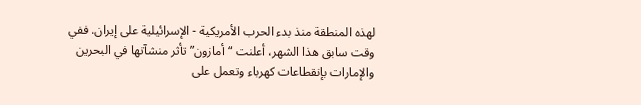لهذه المنطقة منذ بدء الحرب الأمريكية - الإسرائيلية على إيران. ففي وقت سابق هذا الشهر، أعلنت “أمازون” تأثر منشآتها في البحرين والإمارات بإنقطاعات كهرباء وتعمل على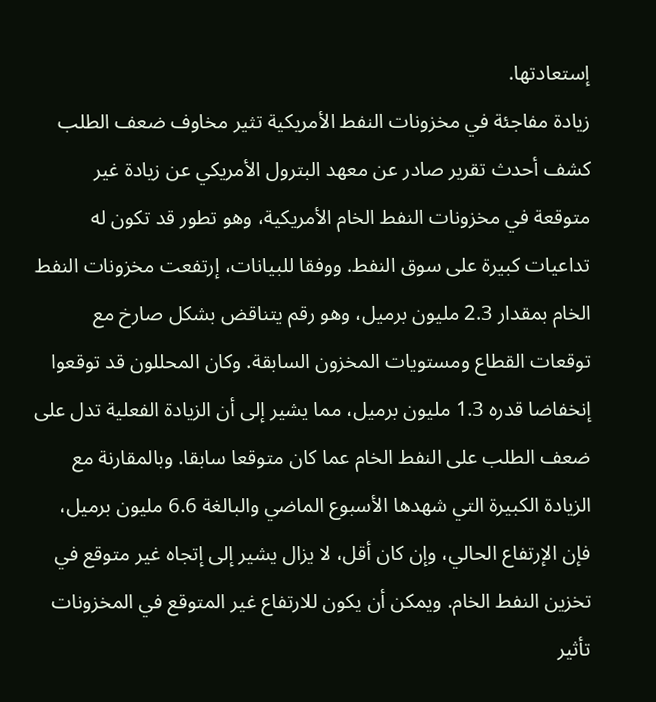إستعادتها.
زيادة مفاجئة في مخزونات النفط الأمريكية تثير مخاوف ضعف الطلب
كشف أحدث تقرير صادر عن معهد البترول الأمريكي عن زيادة غير متوقعة في مخزونات النفط الخام الأمريكية، وهو تطور قد تكون له تداعيات كبيرة على سوق النفط. ووفقا للبيانات، إرتفعت مخزونات النفط الخام بمقدار 2.3 مليون برميل، وهو رقم يتناقض بشكل صارخ مع توقعات القطاع ومستويات المخزون السابقة. وكان المحللون قد توقعوا إنخفاضا قدره 1.3 مليون برميل، مما يشير إلى أن الزيادة الفعلية تدل على ضعف الطلب على النفط الخام عما كان متوقعا سابقا. وبالمقارنة مع الزيادة الكبيرة التي شهدها الأسبوع الماضي والبالغة 6.6 مليون برميل، فإن الإرتفاع الحالي، وإن كان أقل، لا يزال يشير إلى إتجاه غير متوقع في تخزين النفط الخام. ويمكن أن يكون للارتفاع غير المتوقع في المخزونات تأثير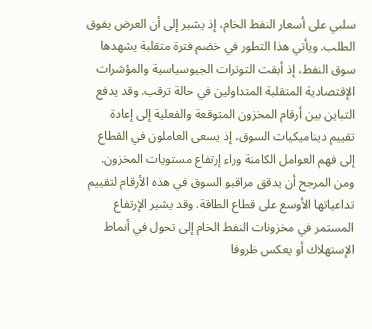سلبي على أسعار النفط الخام، إذ يشير إلى أن العرض يفوق الطلب. ويأتي هذا التطور في خضم فترة متقلبة يشهدها سوق النفط، إذ أبقت التوترات الجيوسياسية والمؤشرات الإقتصادية المتقلبة المتداولين في حالة ترقب. وقد يدفع التباين بين أرقام المخزون المتوقعة والفعلية إلى إعادة تقييم ديناميكيات السوق، إذ يسعى العاملون في القطاع إلى فهم العوامل الكامنة وراء إرتفاع مستويات المخزون. ومن المرجح أن يدقق مراقبو السوق في هذه الأرقام لتقييم تداعياتها الأوسع على قطاع الطاقة. وقد يشير الإرتفاع المستمر في مخزونات النفط الخام إلى تحول في أنماط الإستهلاك أو يعكس ظروفا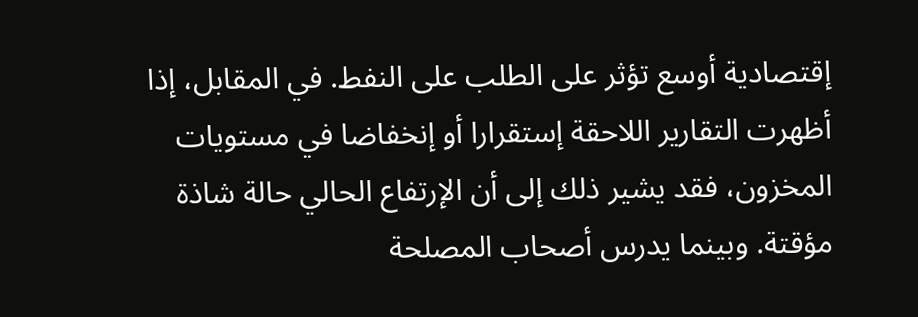إقتصادية أوسع تؤثر على الطلب على النفط. في المقابل، إذا أظهرت التقارير اللاحقة إستقرارا أو إنخفاضا في مستويات المخزون، فقد يشير ذلك إلى أن الإرتفاع الحالي حالة شاذة مؤقتة. وبينما يدرس أصحاب المصلحة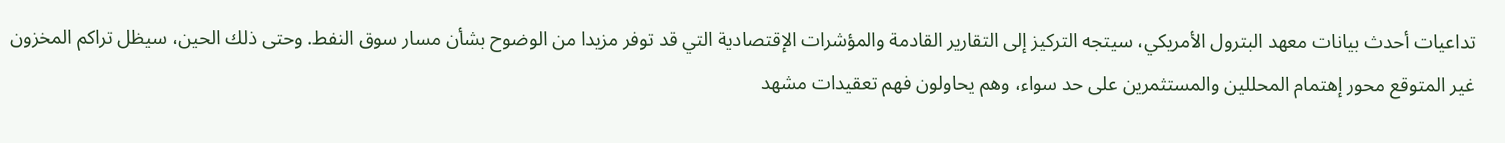تداعيات أحدث بيانات معهد البترول الأمريكي، سيتجه التركيز إلى التقارير القادمة والمؤشرات الإقتصادية التي قد توفر مزيدا من الوضوح بشأن مسار سوق النفط. وحتى ذلك الحين، سيظل تراكم المخزون غير المتوقع محور إهتمام المحللين والمستثمرين على حد سواء، وهم يحاولون فهم تعقيدات مشهد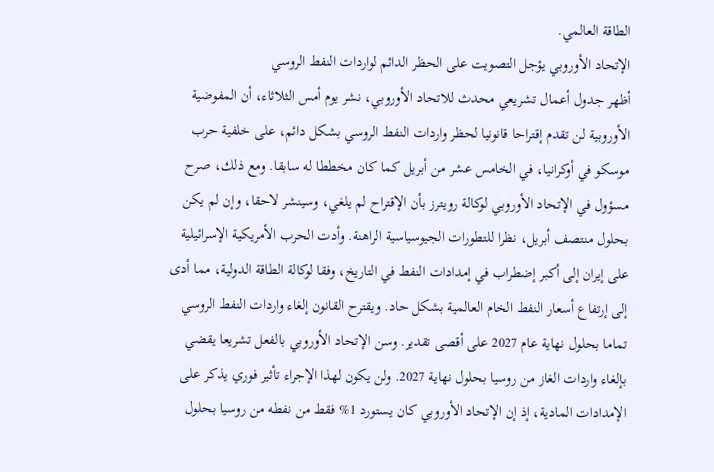الطاقة العالمي.
الإتحاد الأوروبي يؤجل التصويت على الحظر الدائم لواردات النفط الروسي
أظهر جدول أعمال تشريعي محدث للاتحاد الأوروبي، نشر يوم أمس الثلاثاء، أن المفوضية الأوروبية لن تقدم إقتراحا قانونيا لحظر واردات النفط الروسي بشكل دائم، على خلفية حرب موسكو في أوكرانيا، في الخامس عشر من أبريل كما كان مخططا له سابقا. ومع ذلك، صرح مسؤول في الإتحاد الأوروبي لوكالة رويترز بأن الإقتراح لم يلغي، وسينشر لاحقا، وإن لم يكن بحلول منتصف أبريل، نظرا للتطورات الجيوسياسية الراهنة. وأدت الحرب الأمريكية الإسرائيلية على إيران إلى أكبر إضطراب في إمدادات النفط في التاريخ، وفقا لوكالة الطاقة الدولية، مما أدى إلى إرتفاع أسعار النفط الخام العالمية بشكل حاد. ويقترح القانون إلغاء واردات النفط الروسي تماما بحلول نهاية عام 2027 على أقصى تقدير. وسن الإتحاد الأوروبي بالفعل تشريعا يقضي بإلغاء واردات الغاز من روسيا بحلول نهاية 2027. ولن يكون لهذا الإجراء تأثير فوري يذكر على الإمدادات المادية، إذ إن الإتحاد الأوروبي كان يستورد 1% فقط من نفطه من روسيا بحلول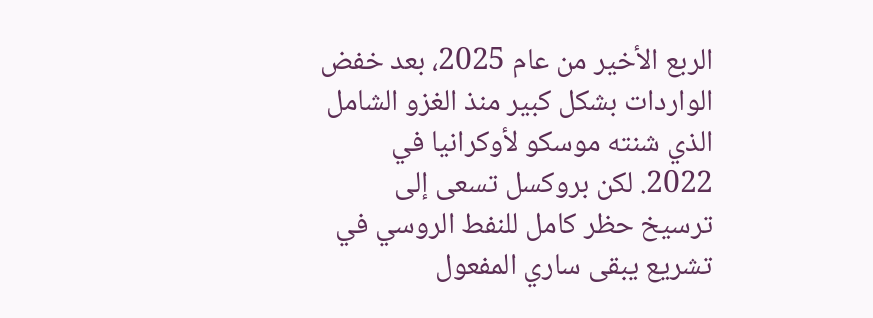الربع الأخير من عام 2025، بعد خفض الواردات بشكل كبير منذ الغزو الشامل الذي شنته موسكو لأوكرانيا في 2022. لكن بروكسل تسعى إلى ترسيخ حظر كامل للنفط الروسي في تشريع يبقى ساري المفعول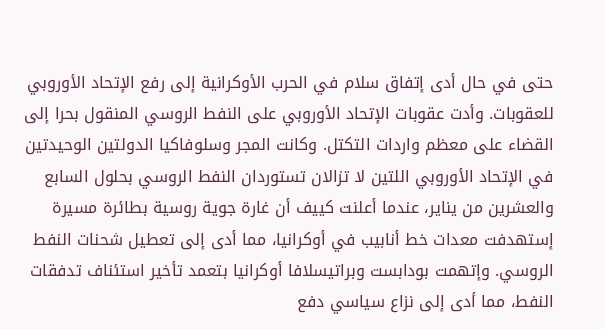حتى في حال أدى إتفاق سلام في الحرب الأوكرانية إلى رفع الإتحاد الأوروبي للعقوبات. وأدت عقوبات الإتحاد الأوروبي على النفط الروسي المنقول بحرا إلى القضاء على معظم واردات التكتل. وكانت المجر وسلوفاكيا الدولتين الوحيدتين في الإتحاد الأوروبي اللتين لا تزالان تستوردان النفط الروسي بحلول السابع والعشرين من يناير، عندما أعلنت كييف أن غارة جوية روسية بطائرة مسيرة إستهدفت معدات خط أنابيب في أوكرانيا، مما أدى إلى تعطيل شحنات النفط الروسي. وإتهمت بودابست وبراتيسلافا أوكرانيا بتعمد تأخير استئناف تدفقات النفط، مما أدى إلى نزاع سياسي دفع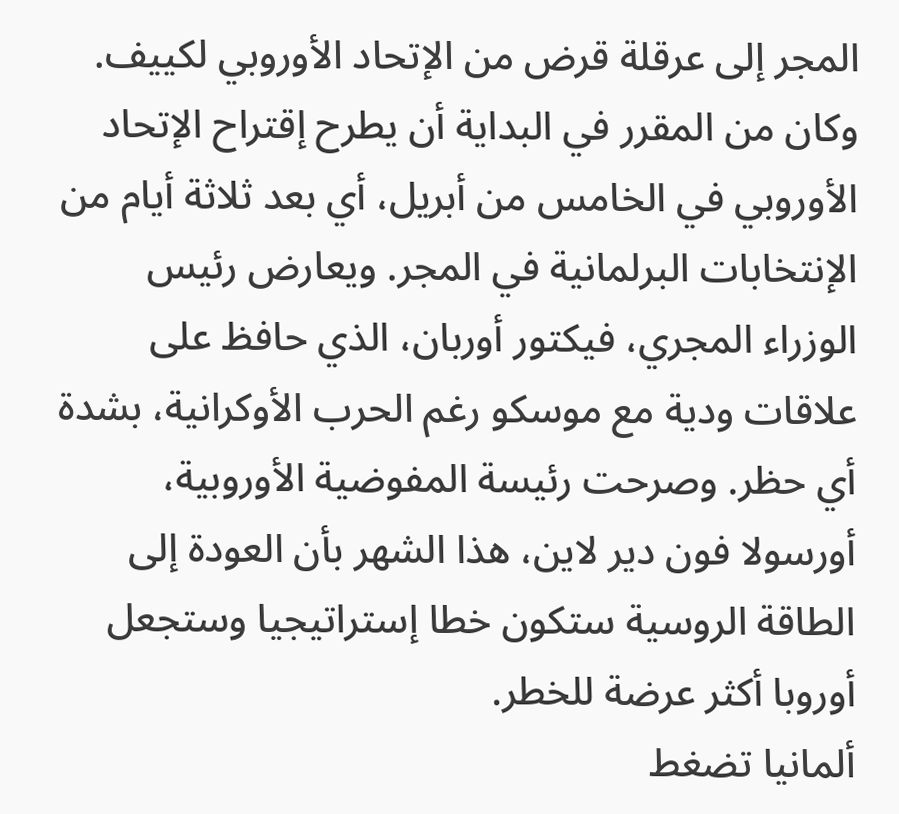المجر إلى عرقلة قرض من الإتحاد الأوروبي لكييف. وكان من المقرر في البداية أن يطرح إقتراح الإتحاد الأوروبي في الخامس من أبريل، أي بعد ثلاثة أيام من الإنتخابات البرلمانية في المجر. ويعارض رئيس الوزراء المجري، فيكتور أوربان، الذي حافظ على علاقات ودية مع موسكو رغم الحرب الأوكرانية، بشدة أي حظر. وصرحت رئيسة المفوضية الأوروبية، أورسولا فون دير لاين، هذا الشهر بأن العودة إلى الطاقة الروسية ستكون خطا إستراتيجيا وستجعل أوروبا أكثر عرضة للخطر.
ألمانيا تضغط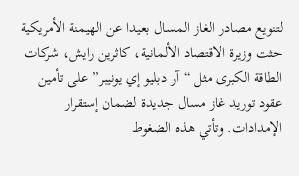لتنويع مصادر الغاز المسال بعيدا عن الهيمنة الأمريكية
حثت وزيرة الاقتصاد الألمانية، كاثرين رايش، شركات الطاقة الكبرى مثل “آر دبليو إي يونيبر” على تأمين عقود توريد غاز مسال جديدة لضمان إستقرار الإمدادات. وتأتي هذه الضغوط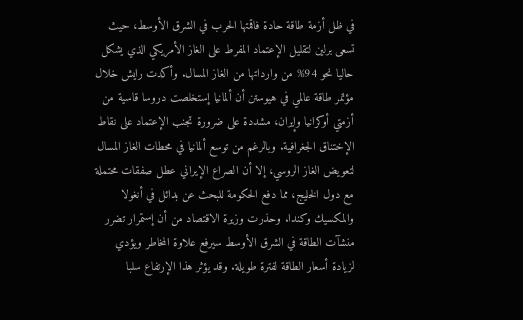في ظل أزمة طاقة حادة فاقمتها الحرب في الشرق الأوسط، حيث تسعى برلين لتقليل الإعتماد المفرط على الغاز الأمريكي الذي يشكل حاليا نحو 94% من وارداتها من الغاز المسال. وأكدت رايش خلال مؤتمر طاقة عالمي في هيوستن أن ألمانيا إستخلصت دروسا قاسية من أزمتي أوكرانيا وإيران، مشددة على ضرورة تجنب الإعتماد على نقاط الإختناق الجغرافية. وبالرغم من توسع ألمانيا في محطات الغاز المسال لتعويض الغاز الروسي، إلا أن الصراع الإيراني عطل صفقات محتملة مع دول الخليج، مما دفع الحكومة للبحث عن بدائل في أنغولا والمكسيك وكندا. وحذرت وزيرة الاقتصاد من أن إستمرار تضرر منشآت الطاقة في الشرق الأوسط سيرفع علاوة المخاطر ويؤدي لزيادة أسعار الطاقة لفترة طويلة. وقد يؤثر هذا الإرتفاع سلبا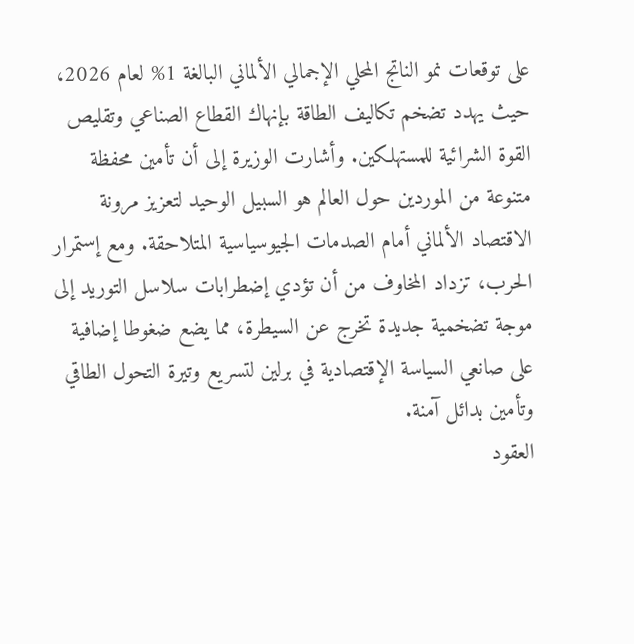على توقعات نمو الناتج المحلي الإجمالي الألماني البالغة 1% لعام 2026، حيث يهدد تضخم تكاليف الطاقة بإنهاك القطاع الصناعي وتقليص القوة الشرائية للمستهلكين. وأشارت الوزيرة إلى أن تأمين محفظة متنوعة من الموردين حول العالم هو السبيل الوحيد لتعزيز مرونة الاقتصاد الألماني أمام الصدمات الجيوسياسية المتلاحقة. ومع إستمرار الحرب، تزداد المخاوف من أن تؤدي إضطرابات سلاسل التوريد إلى موجة تضخمية جديدة تخرج عن السيطرة، مما يضع ضغوطا إضافية على صانعي السياسة الإقتصادية في برلين لتسريع وتيرة التحول الطاقي وتأمين بدائل آمنة.
العقود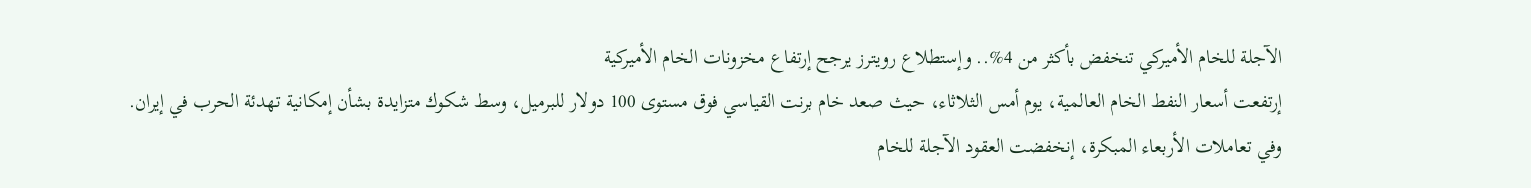الآجلة للخام الأميركي تنخفض بأكثر من 4%.. وإستطلاع رويترز يرجح إرتفاع مخزونات الخام الأميركية
إرتفعت أسعار النفط الخام العالمية، يوم أمس الثلاثاء، حيث صعد خام برنت القياسي فوق مستوى 100 دولار للبرميل، وسط شكوك متزايدة بشأن إمكانية تهدئة الحرب في إيران. وفي تعاملات الأربعاء المبكرة، إنخفضت العقود الآجلة للخام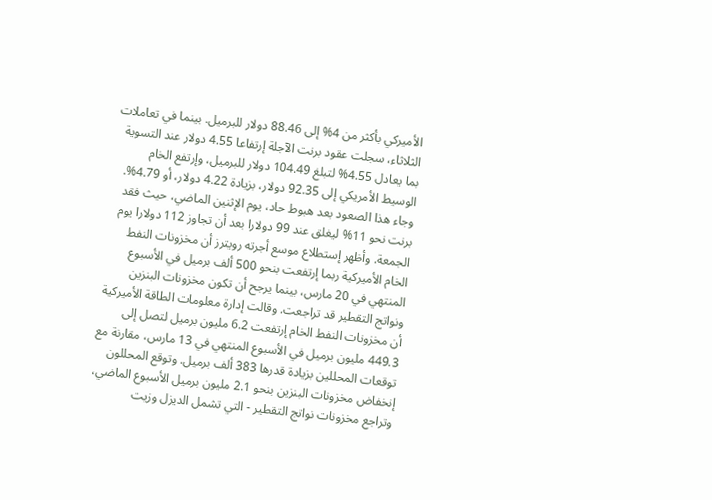الأميركي بأكثر من 4% إلى 88.46 دولار للبرميل. بينما في تعاملات الثلاثاء، سجلت عقود برنت الآجلة إرتفاعا 4.55 دولار عند التسوية بما يعادل 4.55% لتبلغ 104.49 دولار للبرميل، وإرتفع الخام الوسيط الأمريكي إلى 92.35 دولار، بزيادة 4.22 دولار، أو 4.79%. وجاء هذا الصعود بعد هبوط حاد، يوم الإثنين الماضي، حيث فقد برنت نحو 11% ليغلق عند 99 دولارا بعد أن تجاوز 112 دولارا يوم الجمعة. وأظهر إستطلاع موسع أجرته رويترز أن مخزونات النفط الخام الأميركية ربما إرتفعت بنحو 500 ألف برميل في الأسبوع المنتهي في 20 مارس، بينما يرجح أن تكون مخزونات البنزين ونواتج التقطير قد تراجعت. وقالت إدارة معلومات الطاقة الأميركية أن مخزونات النفط الخام إرتفعت 6.2 مليون برميل لتصل إلى 449.3 مليون برميل في الأسبوع المنتهي في 13 مارس، مقارنة مع توقعات المحللين بزيادة قدرها 383 ألف برميل. وتوقع المحللون إنخفاض مخزونات البنزين بنحو 2.1 مليون برميل الأسبوع الماضي، وتراجع مخزونات نواتج التقطير - التي تشمل الديزل وزيت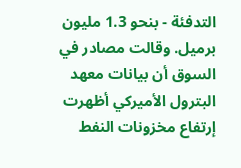التدفئة - بنحو 1.3 مليون برميل. وقالت مصادر في السوق أن بيانات معهد البترول الأميركي أظهرت إرتفاع مخزونات النفط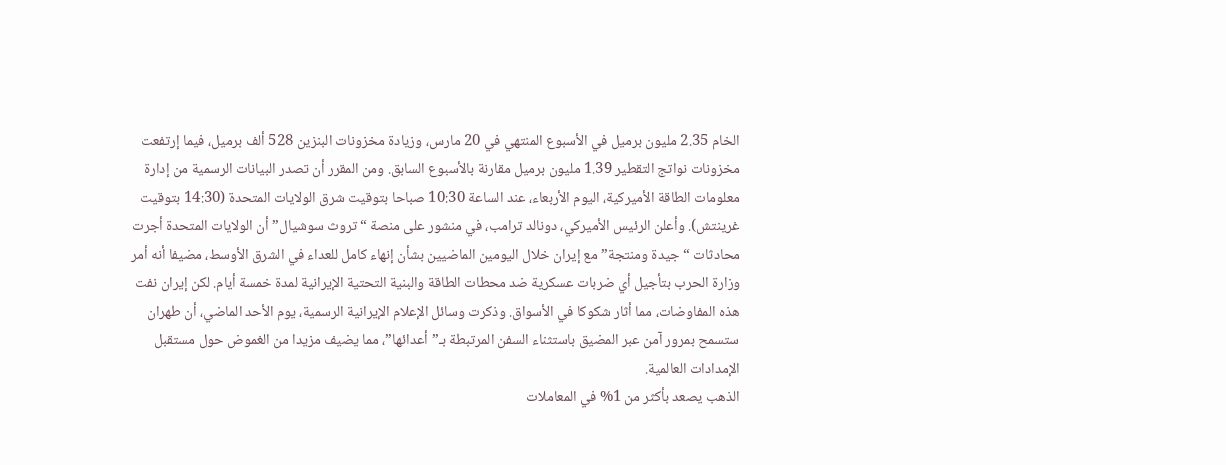الخام 2.35 مليون برميل في الأسبوع المنتهي في 20 مارس، وزيادة مخزونات البنزين 528 ألف برميل، فيما إرتفعت مخزونات نواتج التقطير 1.39 مليون برميل مقارنة بالأسبوع السابق. ومن المقرر أن تصدر البيانات الرسمية من إدارة معلومات الطاقة الأميركية، اليوم الأربعاء، عند الساعة 10:30 صباحا بتوقيت شرق الولايات المتحدة (14:30 بتوقيت غرينتش). وأعلن الرئيس الأميركي، دونالد ترامب، في منشور على منصة “تروث سوشيال” أن الولايات المتحدة أجرت محادثات “جيدة ومنتجة” مع إيران خلال اليومين الماضيين بشأن إنهاء كامل للعداء في الشرق الأوسط، مضيفا أنه أمر وزارة الحرب بتأجيل أي ضربات عسكرية ضد محطات الطاقة والبنية التحتية الإيرانية لمدة خمسة أيام. لكن إيران نفت هذه المفاوضات، مما أثار شكوكا في الأسواق. وذكرت وسائل الإعلام الإيرانية الرسمية، يوم الأحد الماضي، أن طهران ستسمح بمرور آمن عبر المضيق باستثناء السفن المرتبطة بـ”أعدائها”، مما يضيف مزيدا من الغموض حول مستقبل الإمدادات العالمية.
الذهب يصعد بأكثر من 1% في المعاملات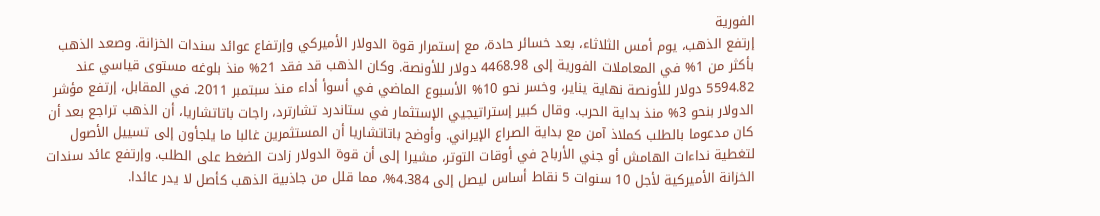الفورية
إرتفع الذهب، يوم أمس الثلاثاء، بعد خسائر حادة، مع إستمرار قوة الدولار الأميركي وإرتفاع عوائد سندات الخزانة. وصعد الذهب بأكثر من 1% في المعاملات الفورية إلى 4468.98 دولار للأونصة. وكان الذهب قد فقد 21% منذ بلوغه مستوى قياسي عند 5594.82 دولار للأونصة نهاية يناير، وخسر نحو 10% الأسبوع الماضي في أسوأ أداء منذ سبتمبر 2011. في المقابل، إرتفع مؤشر الدولار بنحو 3% منذ بداية الحرب. وقال كبير إستراتيجيي الإستثمار في ستاندرد تشارترد، راجات باتاتشاريا، أن الذهب تراجع بعد أن كان مدعوما بالطلب كملاذ آمن مع بداية الصراع الإيراني. وأوضح باتاتشاريا أن المستثمرين غالبا ما يلجأون إلى تسييل الأصول لتغطية نداءات الهامش أو جني الأرباح في أوقات التوتر، مشيرا إلى أن قوة الدولار زادت الضغط على الطلب. وإرتفع عائد سندات الخزانة الأميركية لأجل 10 سنوات 5 نقاط أساس ليصل إلى 4.384%، مما قلل من جاذبية الذهب كأصل لا يدر عائدا.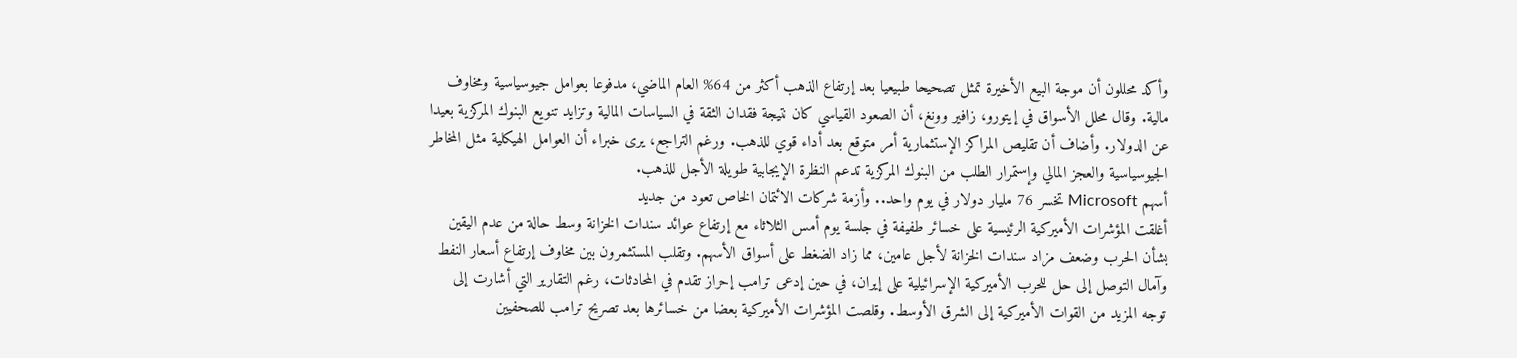وأكد محللون أن موجة البيع الأخيرة تمثل تصحيحا طبيعيا بعد إرتفاع الذهب أكثر من 64% العام الماضي، مدفوعا بعوامل جيوسياسية ومخاوف مالية. وقال محلل الأسواق في إيتورو، زافير وونغ، أن الصعود القياسي كان نتيجة فقدان الثقة في السياسات المالية وتزايد تنويع البنوك المركزية بعيدا عن الدولار. وأضاف أن تقليص المراكز الإستثمارية أمر متوقع بعد أداء قوي للذهب. ورغم التراجع، يرى خبراء أن العوامل الهيكلية مثل المخاطر الجيوسياسية والعجز المالي وإستمرار الطلب من البنوك المركزية تدعم النظرة الإيجابية طويلة الأجل للذهب.
أسهم Microsoft تخسر 76 مليار دولار في يوم واحد.. وأزمة شركات الائتمان الخاص تعود من جديد
أغلقت المؤشرات الأميركية الرئيسية على خسائر طفيفة في جلسة يوم أمس الثلاثاء مع إرتفاع عوائد سندات الخزانة وسط حالة من عدم اليقين بشأن الحرب وضعف مزاد سندات الخزانة لأجل عامين، مما زاد الضغط على أسواق الأسهم. وتقلب المستثمرون بين مخاوف إرتفاع أسعار النفط وآمال التوصل إلى حل للحرب الأميركية الإسرائيلية على إيران، في حين إدعى ترامب إحراز تقدم في المحادثات، رغم التقارير التي أشارت إلى توجه المزيد من القوات الأميركية إلى الشرق الأوسط. وقلصت المؤشرات الأميركية بعضا من خسائرها بعد تصريح ترامب للصحفيين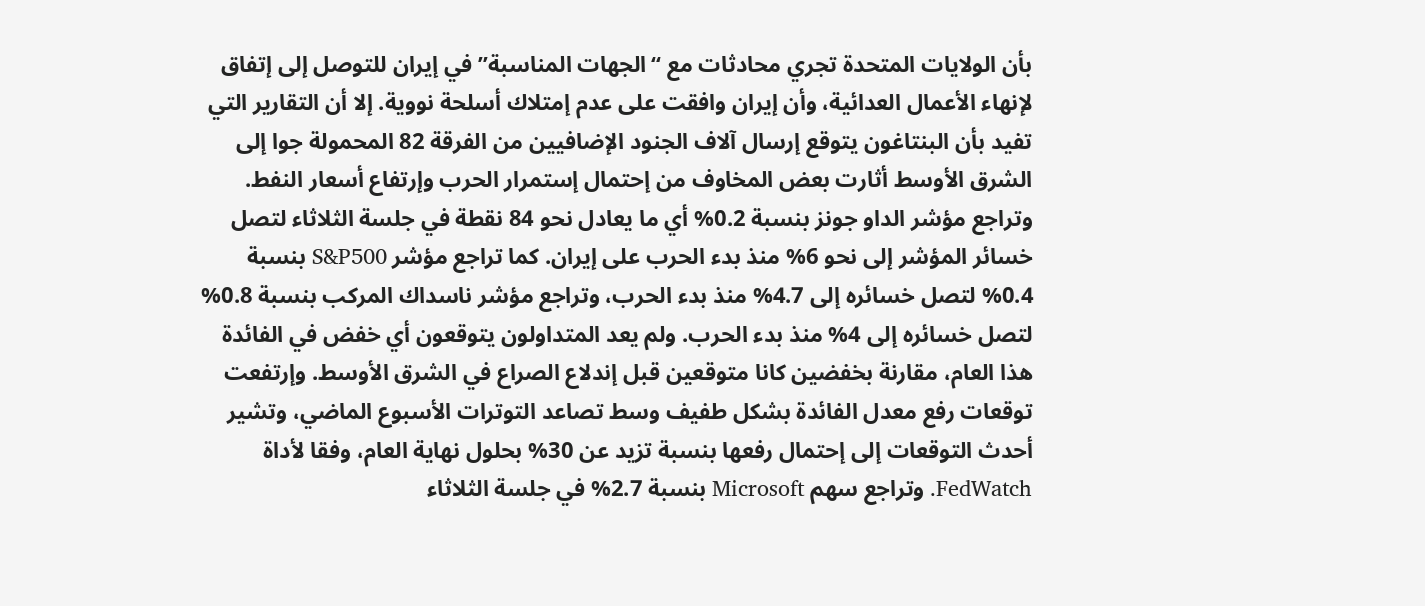بأن الولايات المتحدة تجري محادثات مع “الجهات المناسبة” في إيران للتوصل إلى إتفاق لإنهاء الأعمال العدائية، وأن إيران وافقت على عدم إمتلاك أسلحة نووية. إلا أن التقارير التي تفيد بأن البنتاغون يتوقع إرسال آلاف الجنود الإضافيين من الفرقة 82 المحمولة جوا إلى الشرق الأوسط أثارت بعض المخاوف من إحتمال إستمرار الحرب وإرتفاع أسعار النفط. وتراجع مؤشر الداو جونز بنسبة 0.2% أي ما يعادل نحو 84 نقطة في جلسة الثلاثاء لتصل خسائر المؤشر إلى نحو 6% منذ بدء الحرب على إيران. كما تراجع مؤشر S&P500 بنسبة 0.4% لتصل خسائره إلى 4.7% منذ بدء الحرب، وتراجع مؤشر ناسداك المركب بنسبة 0.8% لتصل خسائره إلى 4% منذ بدء الحرب. ولم يعد المتداولون يتوقعون أي خفض في الفائدة هذا العام، مقارنة بخفضين كانا متوقعين قبل إندلاع الصراع في الشرق الأوسط. وإرتفعت توقعات رفع معدل الفائدة بشكل طفيف وسط تصاعد التوترات الأسبوع الماضي، وتشير أحدث التوقعات إلى إحتمال رفعها بنسبة تزيد عن 30% بحلول نهاية العام، وفقا لأداة FedWatch. وتراجع سهم Microsoft بنسبة 2.7% في جلسة الثلاثاء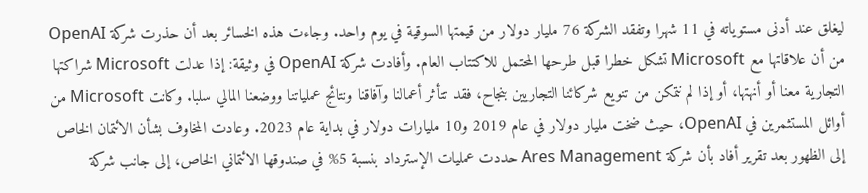ليغلق عند أدنى مستوياته في 11 شهرا وتفقد الشركة 76 مليار دولار من قيمتها السوقية في يوم واحد. وجاءت هذه الخسائر بعد أن حذرت شركة OpenAI من أن علاقاتها مع Microsoft تشكل خطرا قبل طرحها المحتمل للاكتتاب العام. وأفادت شركة OpenAI في وثيقة: إذا عدلت Microsoft شراكتها التجارية معنا أو أنهتها، أو إذا لم نتمكن من تنويع شركائنا التجاريين بنجاح، فقد تتأثر أعمالنا وآفاقنا ونتائج عملياتنا ووضعنا المالي سلبا. وكانت Microsoft من أوائل المستثمرين في OpenAI، حيث ضخت مليار دولار في عام 2019 و10 مليارات دولار في بداية عام 2023. وعادت المخاوف بشأن الائتمان الخاص إلى الظهور بعد تقرير أفاد بأن شركة Ares Management حددت عمليات الإسترداد بنسبة 5% في صندوقها الائتماني الخاص، إلى جانب شركة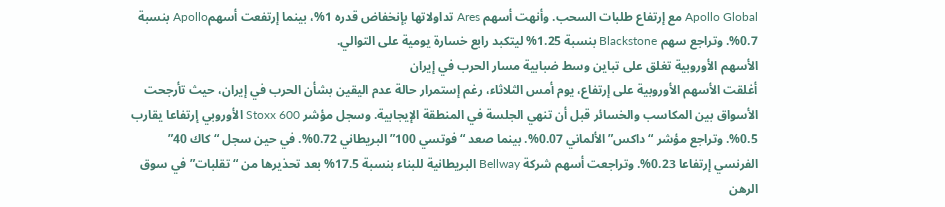Apollo Global مع إرتفاع طلبات السحب. وأنهت أسهم Ares تداولاتها بإنخفاض قدره 1%، بينما إرتفعت أسهمApollo بنسبة 0.7%. وتراجع سهم Blackstone بنسبة 1.25% ليتكبد رابع خسارة يومية على التوالي.
الأسهم الأوروبية تغلق على تباين وسط ضبابية مسار الحرب في إيران
أغلقت الأسهم الأوروبية على إرتفاع، يوم أمس الثلاثاء، رغم إستمرار حالة عدم اليقين بشأن الحرب في إيران، حيث تأرجحت الأسواق بين المكاسب والخسائر قبل أن تنهي الجلسة في المنطقة الإيجابية. وسجل مؤشر Stoxx 600 الأوروبي إرتفاعا يقارب 0.5%. وتراجع مؤشر “داكس” الألماني 0.07%. بينما صعد “فوتسي 100” البريطاني 0.72%. في حين سجل “كاك 40” الفرنسي إرتفاعا 0.23%. وتراجعت أسهم شركة Bellway البريطانية للبناء بنسبة 17.5% بعد تحذيرها من “تقلبات” في سوق الرهن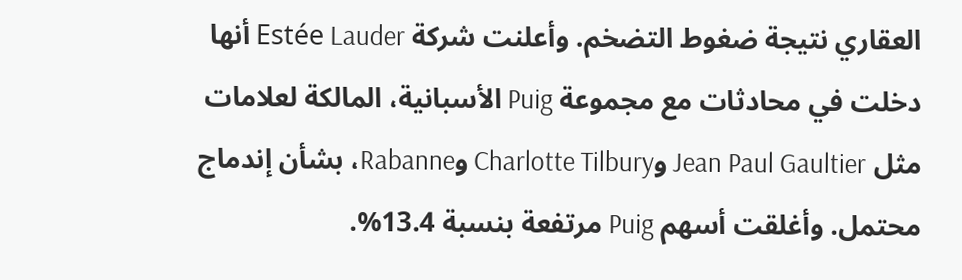العقاري نتيجة ضغوط التضخم. وأعلنت شركة Estée Lauder أنها دخلت في محادثات مع مجموعة Puig الأسبانية، المالكة لعلامات مثل Jean Paul Gaultier وCharlotte Tilbury وRabanne، بشأن إندماج محتمل. وأغلقت أسهم Puig مرتفعة بنسبة 13.4%.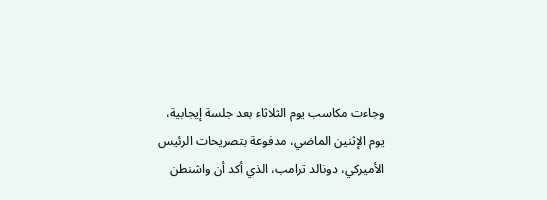وجاءت مكاسب يوم الثلاثاء بعد جلسة إيجابية، يوم الإثنين الماضي، مدفوعة بتصريحات الرئيس الأميركي، دونالد ترامب، الذي أكد أن واشنطن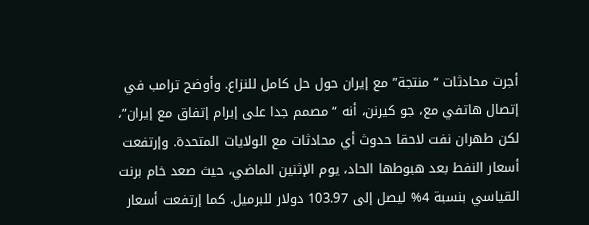أجرت محادثات “منتجة” مع إيران حول حل كامل للنزاع. وأوضح ترامب في إتصال هاتفي مع، جو كيرنن، أنه “مصمم جدا على إبرام إتفاق مع إيران”، لكن طهران نفت لاحقا حدوث أي محادثات مع الولايات المتحدة. وإرتفعت أسعار النفط بعد هبوطها الحاد، يوم الإثنين الماضي، حيث صعد خام برنت القياسي بنسبة 4% ليصل إلى 103.97 دولار للبرميل. كما إرتفعت أسعار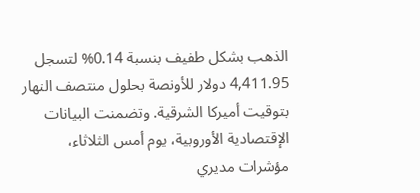الذهب بشكل طفيف بنسبة 0.14% لتسجل 4,411.95 دولار للأونصة بحلول منتصف النهار بتوقيت أميركا الشرقية. وتضمنت البيانات الإقتصادية الأوروبية، يوم أمس الثلاثاء، مؤشرات مديري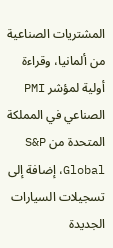المشتريات الصناعية من ألمانيا، وقراءة أولية لمؤشر PMI الصناعي في المملكة المتحدة من S&P Global، إضافة إلى تسجيلات السيارات الجديدة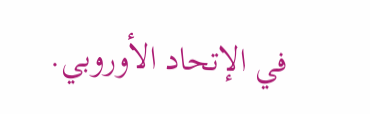في الإتحاد الأوروبي.